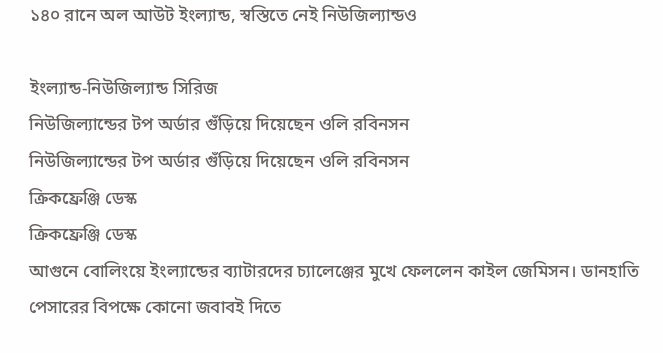১৪০ রানে অল আউট ইংল্যান্ড, স্বস্তিতে নেই নিউজিল্যান্ডও

ইংল্যান্ড-নিউজিল্যান্ড সিরিজ
নিউজিল্যান্ডের টপ অর্ডার গুঁড়িয়ে দিয়েছেন ওলি রবিনসন
নিউজিল্যান্ডের টপ অর্ডার গুঁড়িয়ে দিয়েছেন ওলি রবিনসন
ক্রিকফ্রেঞ্জি ডেস্ক
ক্রিকফ্রেঞ্জি ডেস্ক
আগুনে বোলিংয়ে ইংল্যান্ডের ব্যাটারদের চ্যালেঞ্জের মুখে ফেললেন কাইল জেমিসন। ডানহাতি পেসারের বিপক্ষে কোনো জবাবই দিতে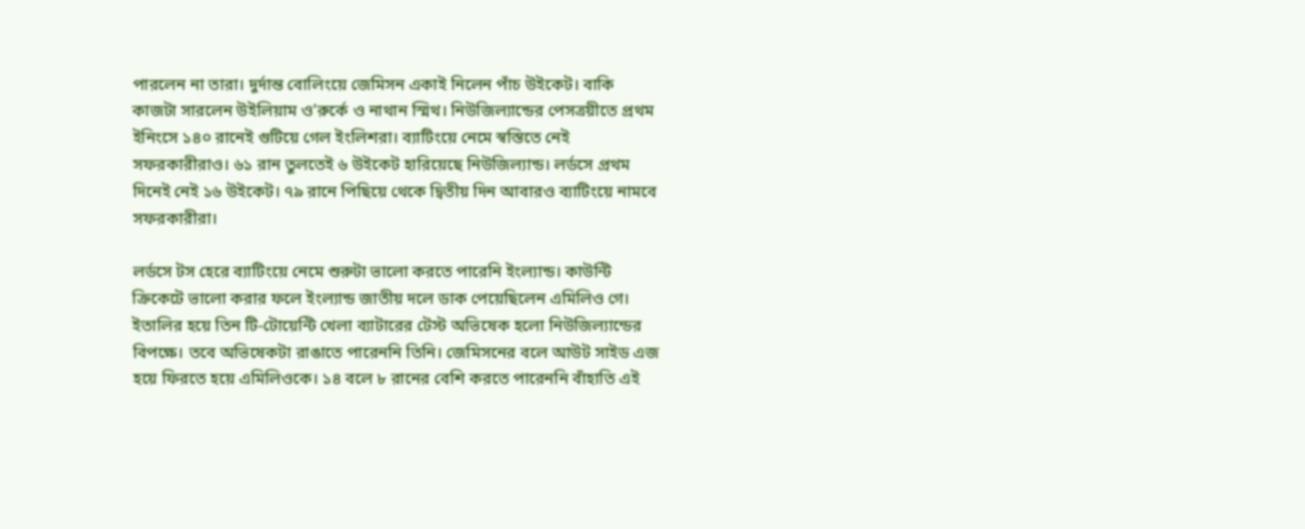পারলেন না তারা। দুর্দান্ত বোলিংয়ে জেমিসন একাই নিলেন পাঁচ উইকেট। বাকি কাজটা সারলেন উইলিয়াম ও’রুর্কে ও নাথান স্মিথ। নিউজিল্যান্ডের পেসত্রয়ীতে প্রথম ইনিংসে ১৪০ রানেই গুটিয়ে গেল ইংলিশরা। ব্যাটিংয়ে নেমে স্বস্তিতে নেই সফরকারীরাও। ৬১ রান তুলতেই ৬ উইকেট হারিয়েছে নিউজিল্যান্ড। লর্ডসে প্রথম দিনেই নেই ১৬ উইকেট। ৭৯ রানে পিছিয়ে থেকে দ্বিতীয় দিন আবারও ব্যাটিংয়ে নামবে সফরকারীরা।

লর্ডসে টস হেরে ব্যাটিংয়ে নেমে শুরুটা ভালো করতে পারেনি ইংল্যান্ড। কাউন্টি ক্রিকেটে ভালো করার ফলে ইংল্যান্ড জাতীয় দলে ডাক পেয়েছিলেন এমিলিও গে। ইতালির হয়ে তিন টি-টোয়েন্টি খেলা ব্যাটারের টেস্ট অভিষেক হলো নিউজিল্যান্ডের বিপক্ষে। তবে অভিষেকটা রাঙাতে পারেননি তিনি। জেমিসনের বলে আউট সাইড এজ হয়ে ফিরতে হয়ে এমিলিওকে। ১৪ বলে ৮ রানের বেশি করতে পারেননি বাঁহাতি এই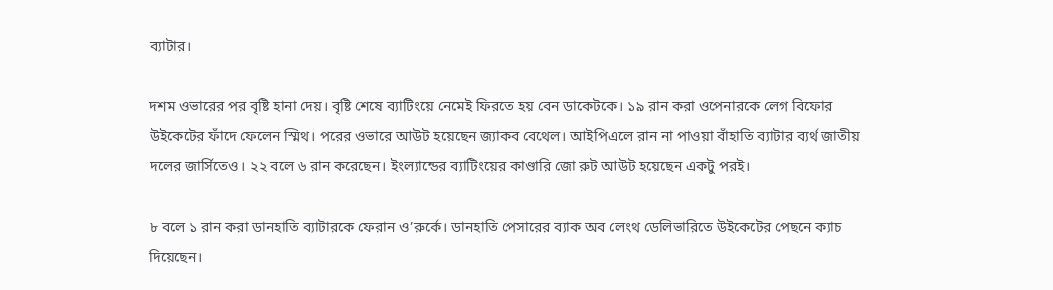ব্যাটার।

দশম ওভারের পর বৃষ্টি হানা দেয়। বৃষ্টি শেষে ব্যাটিংয়ে নেমেই ফিরতে হয় বেন ডাকেটকে। ১৯ রান করা ওপেনারকে লেগ বিফোর উইকেটের ফাঁদে ফেলেন স্মিথ। পরের ওভারে আউট হয়েছেন জ্যাকব বেথেল। আইপিএলে রান না পাওয়া বাঁহাতি ব্যাটার ব্যর্থ জাতীয় দলের জার্সিতেও। ২২ বলে ৬ রান করেছেন। ইংল্যান্ডের ব্যাটিংয়ের কাণ্ডারি জো রুট আউট হয়েছেন একটু পরই।

৮ বলে ১ রান করা ডানহাতি ব্যাটারকে ফেরান ও’রুর্কে। ডানহাতি পেসারের ব্যাক অব লেংথ ডেলিভারিতে উইকেটের পেছনে ক্যাচ দিয়েছেন।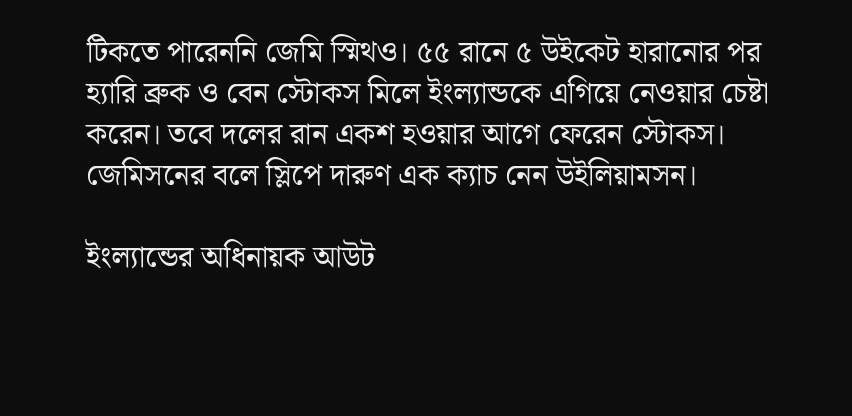টিকতে পারেননি জেমি স্মিথও। ৫৫ রানে ৫ উইকেট হারানোর পর হ্যারি ব্রুক ও বেন স্টোকস মিলে ইংল্যান্ডকে এগিয়ে নেওয়ার চেষ্টা করেন। তবে দলের রান একশ হওয়ার আগে ফেরেন স্টোকস। জেমিসনের বলে স্লিপে দারুণ এক ক্যাচ নেন উইলিয়ামসন।

ইংল্যান্ডের অধিনায়ক আউট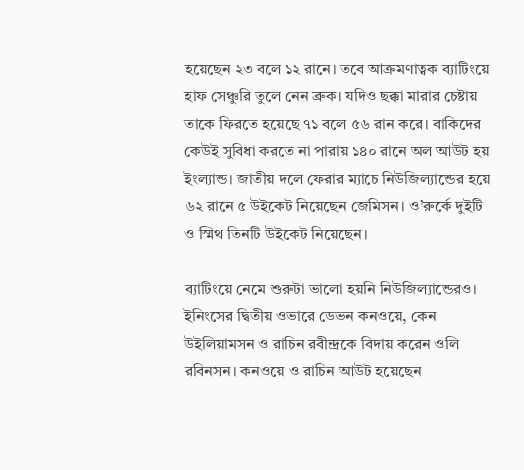হয়েছেন ২৩ বলে ১২ রানে। তবে আক্রমণাত্বক ব্যাটিংয়ে হাফ সেঞ্চুরি তুলে নেন ব্রুক। যদিও ছক্কা মারার চেষ্টায় তাকে ফিরতে হয়েছে ৭১ বলে ৫৬ রান করে। বাকিদের কেউই সুবিধা করতে না পারায় ১৪০ রানে অল আউট হয় ইংল্যান্ড। জাতীয় দলে ফেরার ম্যাচে নিউজিল্যান্ডের হয়ে ৬২ রানে ৫ উইকেট নিয়েছেন জেমিসন। ও’রুর্কে দুইটি ও স্মিথ তিনটি উইকেট নিয়েছেন।

ব্যাটিংয়ে নেমে শুরুটা ভালো হয়নি নিউজিল্যান্ডেরও। ইনিংসের দ্বিতীয় ওভারে ডেভন কনওয়ে, কেন উইলিয়ামসন ও রাচিন রবীন্দ্রকে বিদায় করেন ওলি রবিনসন। কনওয়ে ও রাচিন আউট হয়েছেন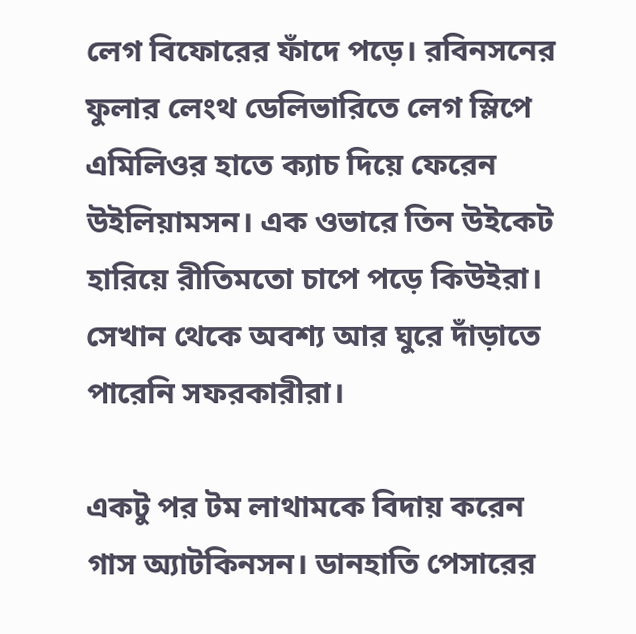লেগ বিফোরের ফাঁদে পড়ে। রবিনসনের ফুলার লেংথ ডেলিভারিতে লেগ স্লিপে এমিলিওর হাতে ক্যাচ দিয়ে ফেরেন উইলিয়ামসন। এক ওভারে তিন উইকেট হারিয়ে রীতিমতো চাপে পড়ে কিউইরা। সেখান থেকে অবশ্য আর ঘুরে দাঁড়াতে পারেনি সফরকারীরা।

একটু পর টম লাথামকে বিদায় করেন গাস অ্যাটকিনসন। ডানহাতি পেসারের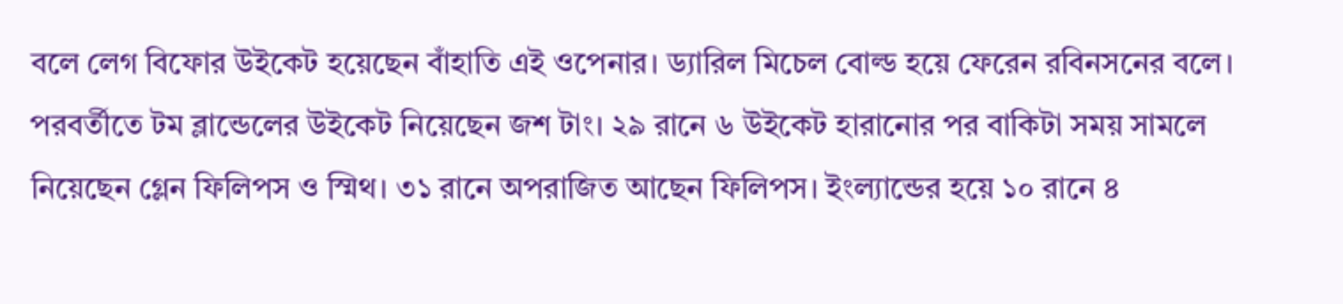বলে লেগ বিফোর উইকেট হয়েছেন বাঁহাতি এই ওপেনার। ড্যারিল মিচেল বোল্ড হয়ে ফেরেন রবিনসনের বলে। পরবর্তীতে টম ব্লান্ডেলের উইকেট নিয়েছেন জশ টাং। ২৯ রানে ৬ উইকেট হারানোর পর বাকিটা সময় সামলে নিয়েছেন গ্লেন ফিলিপস ও স্মিথ। ৩১ রানে অপরাজিত আছেন ফিলিপস। ইংল্যান্ডের হয়ে ১০ রানে ৪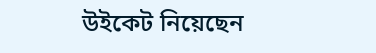উইকেট নিয়েছেন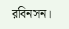রবিনসন।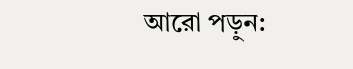আরো পড়ুন: